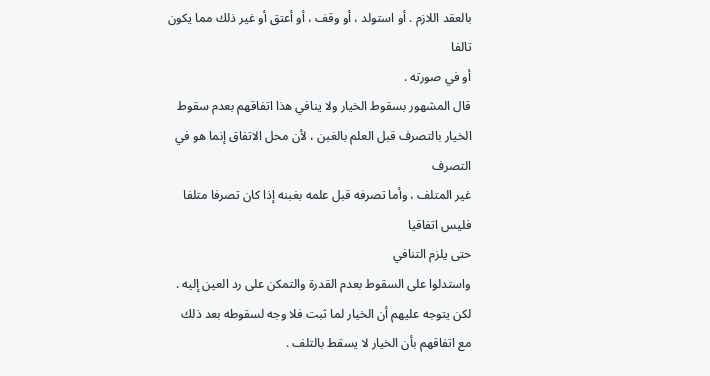بالعقد اللازم . أو استولد ، أو وقف ، أو أعتق أو غير ذلك مما يكون تالفا
أو في صورته .
قال المشهور بسقوط الخيار ولا ينافي هذا اتفاقهم بعدم سقوط
الخيار بالتصرف قبل العلم بالغبن ، لأن محل الاتفاق إنما هو في التصرف
غير المتلف ، وأما تصرفه قبل علمه بغبنه إذا كان تصرفا متلفا فليس اتفاقيا
حتى يلزم التنافي
واستدلوا على السقوط بعدم القدرة والتمكن على رد العين إليه .
لكن يتوجه عليهم أن الخيار لما ثبت فلا وجه لسقوطه بعد ذلك
مع اتفاقهم بأن الخيار لا يسقط بالتلف .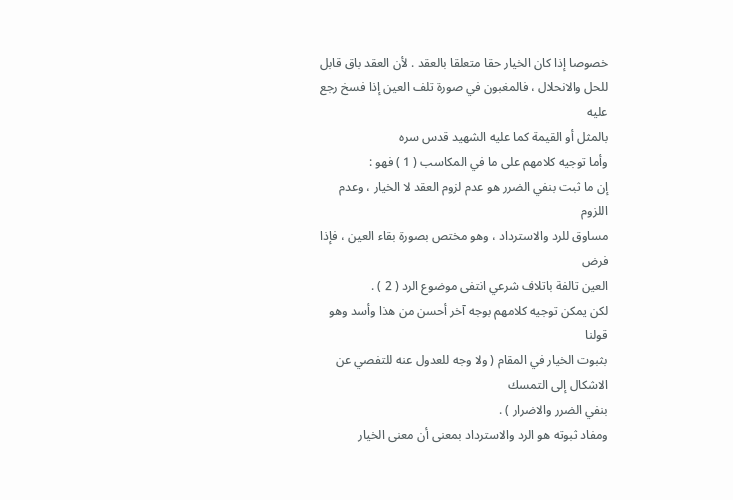خصوصا إذا كان الخيار حقا متعلقا بالعقد . لأن العقد باق قابل
للحل والانحلال ، فالمغبون في صورة تلف العين إذا فسخ رجع عليه
بالمثل أو القيمة كما عليه الشهيد قدس سره
وأما توجيه كلامهم على ما في المكاسب ( 1 ) فهو :
إن ما ثبت بنفي الضرر هو عدم لزوم العقد لا الخيار ، وعدم اللزوم
مساوق للرد والاسترداد ، وهو مختص بصورة بقاء العين ، فإذا فرض
العين تالفة باتلاف شرعي انتفى موضوع الرد ( 2 ) .
لكن يمكن توجيه كلامهم بوجه آخر أحسن من هذا وأسد وهو قولنا
بثبوت الخيار في المقام ( ولا وجه للعدول عنه للتفصي عن الاشكال إلى التمسك
بنفي الضرر والاضرار ) .
ومفاد ثبوته هو الرد والاسترداد بمعنى أن معنى الخيار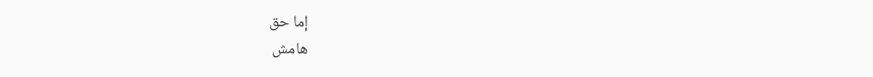إما حق
هامش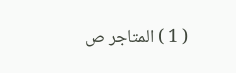( 1 ) المتاجر ص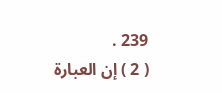239 .
( 2 ) إن العبارة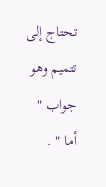تحتاج إلى تتميم وهو جواب " أما " .